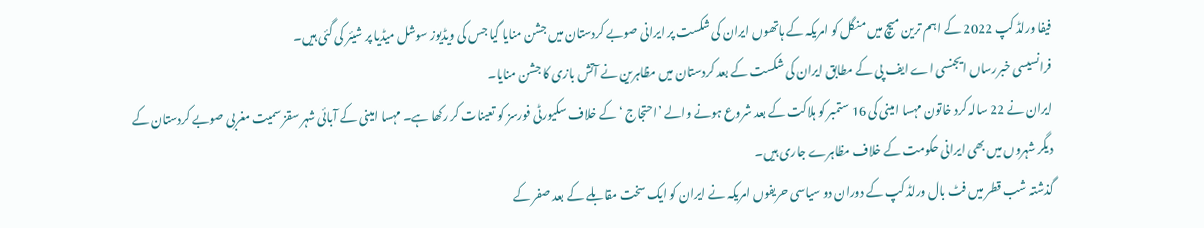فیفا ورلڈ کپ 2022 کے اہم ترین میچ میں منگل کو امریکہ کے ہاتھوں ایران کی شکست پر ایرانی صوبے کردستان میں جشن منایا گیا جس کی ویڈیوز سوشل میڈیا پر شیئر کی گئی ہیں۔
فرانسیسی خبررساں ایجنسی اے ایف پی کے مطابق ایران کی شکست کے بعد کردستان میں مظاہرین نے آتش بازی کا جشن منایا۔
ایران نے 22 سالہ کرد خاتون مہسا امینی کی 16 ستمبر کو ہلاکت کے بعد شروع ہونے والے ’احتجاج ‘ کے خلاف سکیورٹی فورسز کو تعینات کر رکھا ہے۔ مہسا امینی کے آبائی شہر سقز سمیت مغربی صوبے کردستان کے دیگر شہروں میں بھی ایرانی حکومت کے خلاف مظاہرے جاری ہیں۔
گذشتہ شب قطر میں فٹ بال ورلڈ کپ کے دوران دو سیاسی حریفوں امریکہ نے ایران کو ایک سخت مقابلے کے بعد صفر کے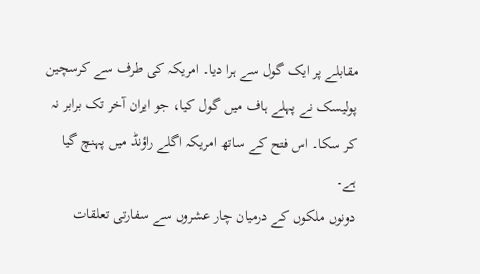مقابلے پر ایک گول سے ہرا دیا۔ امریکہ کی طرف سے کرسچین پولیسک نے پہلے ہاف میں گول کیا، جو ایران آخر تک برابر نہ کر سکا۔ اس فتح کے ساتھ امریکہ اگلے راؤنڈ میں پہنچ گیا ہے۔
دونوں ملکوں کے درمیان چار عشروں سے سفارتی تعلقات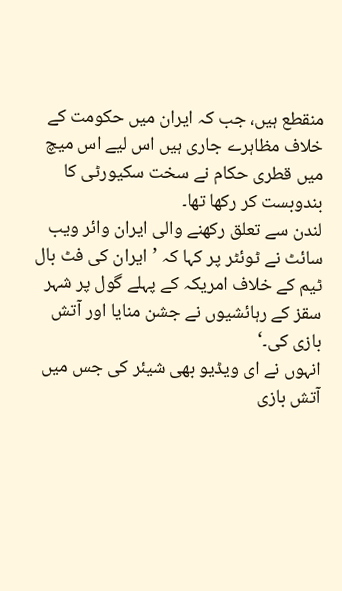منقطع ہیں، جب کہ ایران میں حکومت کے خلاف مظاہرے جاری ہیں اس لیے اس میچ میں قطری حکام نے سخت سکیورٹی کا بندوبست کر رکھا تھا۔
لندن سے تعلق رکھنے والی ایران وائر ویب سائٹ نے ٹوئٹر پر کہا کہ ’ایران کی فٹ بال ٹیم کے خلاف امریکہ کے پہلے گول پر شہر سقز کے رہائشیوں نے جشن منایا اور آتش بازی کی۔‘
انہوں نے ای ویڈیو بھی شیئر کی جس میں آتش بازی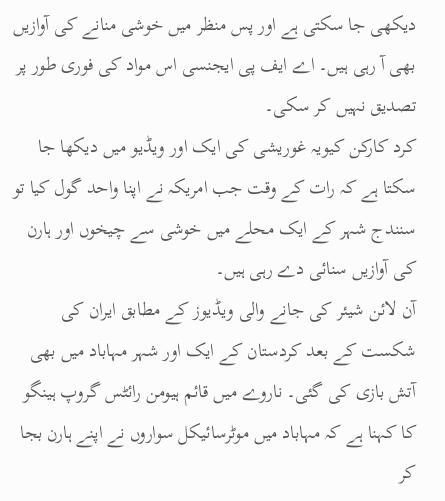دیکھی جا سکتی ہے اور پس منظر میں خوشی منانے کی آوازیں بھی آ رہی ہیں۔ اے ایف پی ایجنسی اس مواد کی فوری طور پر تصدیق نہیں کر سکی۔
کرد کارکن کیویہ غوریشی کی ایک اور ویڈیو میں دیکھا جا سکتا ہے کہ رات کے وقت جب امریکہ نے اپنا واحد گول کیا تو سنندج شہر کے ایک محلے میں خوشی سے چیخوں اور ہارن کی آوازیں سنائی دے رہی ہیں۔
آن لائن شیئر کی جانے والی ویڈیوز کے مطابق ایران کی شکست کے بعد کردستان کے ایک اور شہر مہاباد میں بھی آتش بازی کی گئی۔ ناروے میں قائم ہیومن رائٹس گروپ ہینگو کا کہنا ہے کہ مہاباد میں موٹرسائیکل سواروں نے اپنے ہارن بجا کر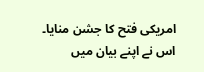امریکی فتح کا جشن منایا۔
اس نے اپنے بیان میں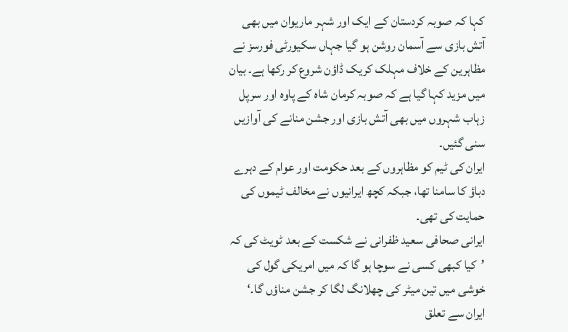کہا کہ صوبہ کردستان کے ایک اور شہر ماریوان میں بھی آتش بازی سے آسمان روشن ہو گیا جہاں سکیورٹی فورسز نے مظاہرین کے خلاف مہلک کریک ڈاؤن شروع کر رکھا ہے۔ بیان میں مزید کہا گیا ہے کہ صوبہ کرمان شاہ کے پاوہ اور سرپل زہاب شہروں میں بھی آتش بازی اور جشن منانے کی آوازیں سنی گئیں۔
ایران کی ٹیم کو مظاہروں کے بعد حکومت اور عوام کے دہرے دباؤ کا سامنا تھا، جبکہ کچھ ایرانیوں نے مخالف ٹیموں کی حمایت کی تھی۔
ایرانی صحافی سعید ظفرانی نے شکست کے بعد ٹویٹ کی کہ ’کیا کبھی کسی نے سوچا ہو گا کہ میں امریکی گول کی خوشی میں تین میٹر کی چھلانگ لگا کر جشن مناؤں گا۔‘
ایران سے تعلق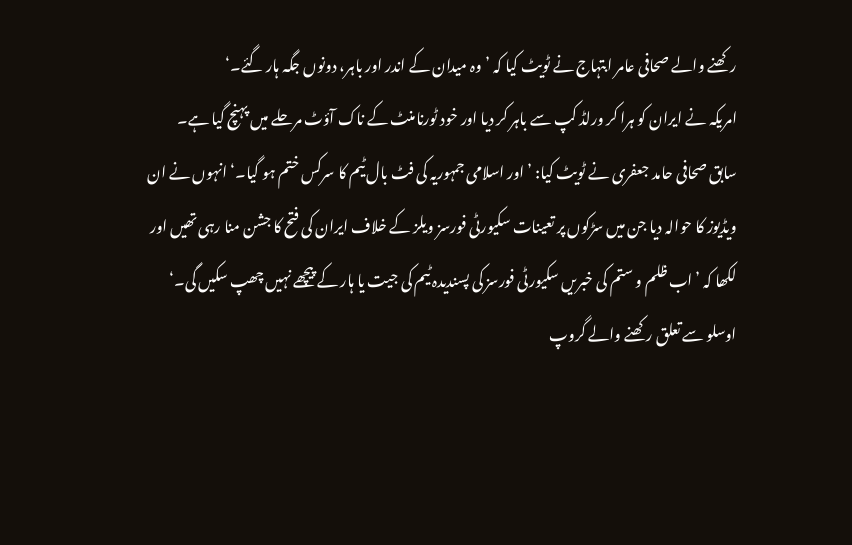رکھنے والے صحافی عامر ابتہاج نے ٹویٹ کیا کہ ’وہ میدان کے اندر اور باہر، دونوں جگہ ہار گئے۔‘
امریکہ نے ایران کو ہرا کر ورلڈ کپ سے باہر کر دیا اور خود ٹورنامنٹ کے ناک آؤٹ مرحلے میں پہنچ گیا ہے۔
سابق صحافی حامد جعفری نے ٹویٹ کیا: ’اور اسلامی جمہوریہ کی فٹ بال ٹیم کا سرکس ختم ہو گیا۔‘ انہوں نے ان ویڈیوز کا حوالہ دیا جن میں سڑکوں پر تعینات سکیورٹی فورسز ویلز کے خلاف ایران کی فتح کا جشن منا رہی تھیں اور لکھا کہ ’اب ظلم و ستم کی خبریں سکیورٹی فورسز کی پسندیدہ ٹیم کی جیت یا ہار کے پیچھے نہیں چھپ سکیں گی۔‘
اوسلو سے تعلق رکھنے والے گروپ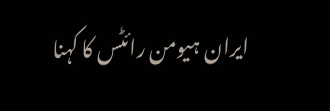ایران ہیومن رائٹس کا کہنا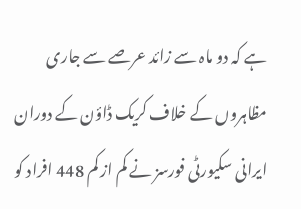ہے کہ دو ماہ سے زائد عرصے سے جاری مظاہروں کے خلاف کریک ڈاؤن کے دوران ایرانی سکیورٹی فورسز نے کم از کم 448 افراد کو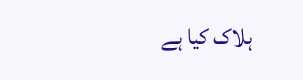ہلاک کیا ہے